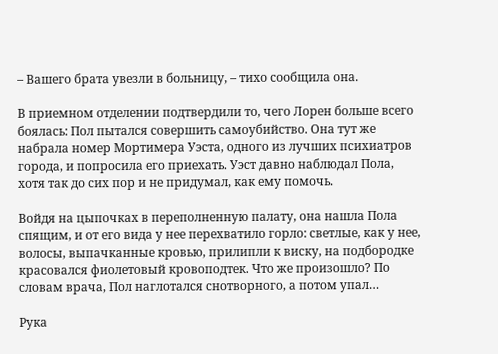– Вашего брата увезли в больницу, – тихо сообщила она.

В приемном отделении подтвердили то, чего Лорен больше всего боялась: Пол пытался совершить самоубийство. Она тут же набрала номер Мортимера Уэста, одного из лучших психиатров города, и попросила его приехать. Уэст давно наблюдал Пола, хотя так до сих пор и не придумал, как ему помочь.

Войдя на цыпочках в переполненную палату, она нашла Пола спящим, и от его вида у нее перехватило горло: светлые, как у нее, волосы, выпачканные кровью, прилипли к виску, на подбородке красовался фиолетовый кровоподтек. Что же произошло? По словам врача, Пол наглотался снотворного, а потом упал…

Рука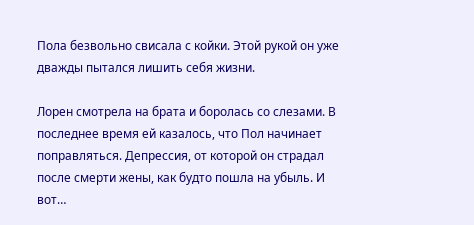Пола безвольно свисала с койки. Этой рукой он уже дважды пытался лишить себя жизни.

Лорен смотрела на брата и боролась со слезами. В последнее время ей казалось, что Пол начинает поправляться. Депрессия, от которой он страдал после смерти жены, как будто пошла на убыль. И вот…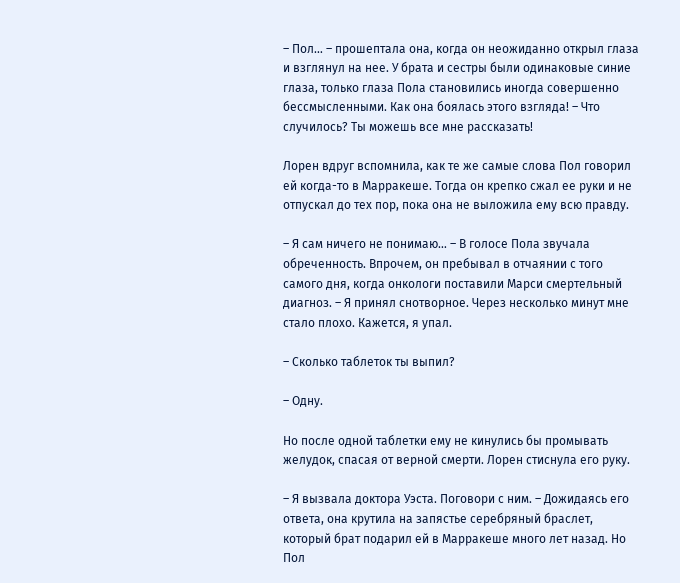– Пол… – прошептала она, когда он неожиданно открыл глаза и взглянул на нее. У брата и сестры были одинаковые синие глаза, только глаза Пола становились иногда совершенно бессмысленными. Как она боялась этого взгляда! – Что случилось? Ты можешь все мне рассказать!

Лорен вдруг вспомнила, как те же самые слова Пол говорил ей когда-то в Марракеше. Тогда он крепко сжал ее руки и не отпускал до тех пор, пока она не выложила ему всю правду.

– Я сам ничего не понимаю… – В голосе Пола звучала обреченность. Впрочем, он пребывал в отчаянии с того самого дня, когда онкологи поставили Марси смертельный диагноз. – Я принял снотворное. Через несколько минут мне стало плохо. Кажется, я упал.

– Сколько таблеток ты выпил?

– Одну.

Но после одной таблетки ему не кинулись бы промывать желудок, спасая от верной смерти. Лорен стиснула его руку.

– Я вызвала доктора Уэста. Поговори с ним. – Дожидаясь его ответа, она крутила на запястье серебряный браслет, который брат подарил ей в Марракеше много лет назад. Но Пол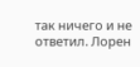так ничего и не ответил. Лорен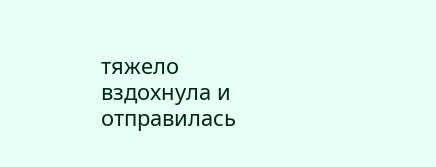тяжело вздохнула и отправилась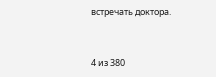встречать доктора.



4 из 380